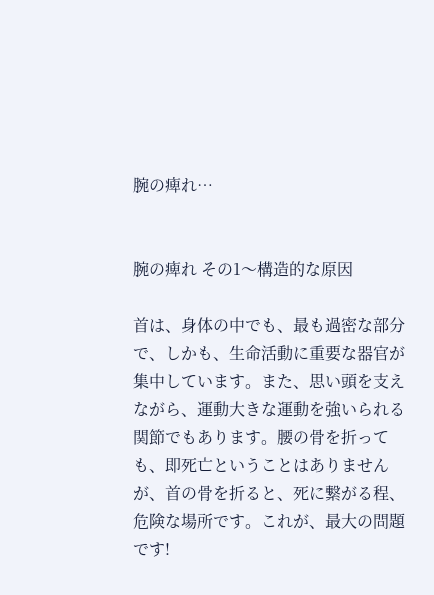腕の痺れ…


腕の痺れ その1〜構造的な原因

首は、身体の中でも、最も過密な部分で、しかも、生命活動に重要な器官が集中しています。また、思い頭を支えながら、運動大きな運動を強いられる関節でもあります。腰の骨を折っても、即死亡ということはありませんが、首の骨を折ると、死に繋がる程、危険な場所です。これが、最大の問題です!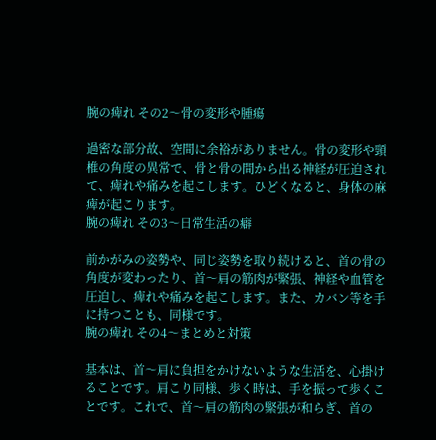腕の痺れ その2〜骨の変形や腫瘍

過密な部分故、空間に余裕がありません。骨の変形や頸椎の角度の異常で、骨と骨の間から出る神経が圧迫されて、痺れや痛みを起こします。ひどくなると、身体の麻痺が起こります。
腕の痺れ その3〜日常生活の癖

前かがみの姿勢や、同じ姿勢を取り続けると、首の骨の角度が変わったり、首〜肩の筋肉が緊張、神経や血管を圧迫し、痺れや痛みを起こします。また、カバン等を手に持つことも、同様です。
腕の痺れ その4〜まとめと対策

基本は、首〜肩に負担をかけないような生活を、心掛けることです。肩こり同様、歩く時は、手を振って歩くことです。これで、首〜肩の筋肉の緊張が和らぎ、首の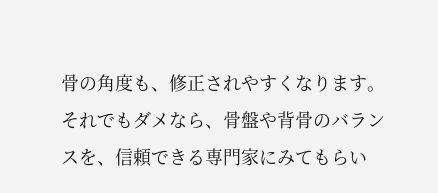骨の角度も、修正されやすくなります。
それでもダメなら、骨盤や背骨のバランスを、信頼できる専門家にみてもらい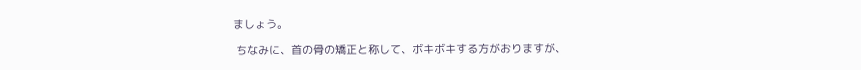ましょう。

 ちなみに、首の骨の矯正と称して、ボキボキする方がおりますが、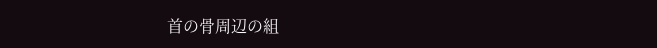首の骨周辺の組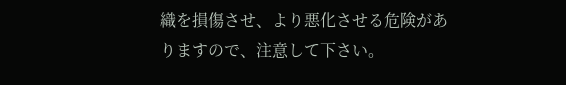織を損傷させ、より悪化させる危険がありますので、注意して下さい。